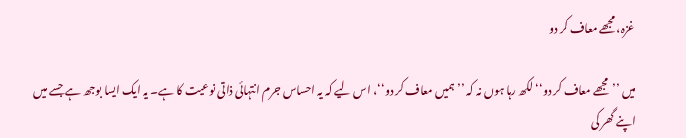غزہ، مجھے معاف کر دو

میں ’’مجھے معاف کر دو‘‘ لکھ رہا ہوں نہ کہ ’’ہمیں معاف کر دو‘‘، اس لیے کہ یہ احساس جرم انتہائی ذاتی نوعیت کا ہے۔ یہ ایک ایسا بوجھ ہے جسے میں اپنے گھر کی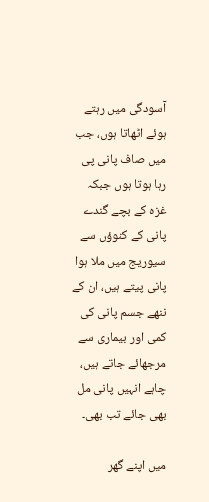آسودگی میں رہتے ہوئے اٹھاتا ہوں، جب میں صاف پانی پی رہا ہوتا ہوں جبکہ غزہ کے بچے گندے پانی کے کنوؤں سے سیوریج میں ملا ہوا پانی پیتے ہیں، ان کے ننھے جسم پانی کی کمی اور بیماری سے مرجھائے جاتے ہیں، چاہے انہیں پانی مل بھی جائے تب بھی۔

میں اپنے گھر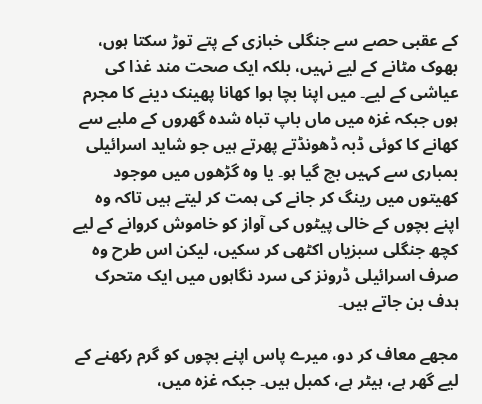کے عقبی حصے سے جنگلی خبازی کے پتے توڑ سکتا ہوں، بھوک مٹانے کے لیے نہیں، بلکہ ایک صحت مند غذا کی عیاشی کے لیے۔ میں اپنا بچا ہوا کھانا پھینک دینے کا مجرم ہوں جبکہ غزہ میں ماں باپ تباہ شدہ گھروں کے ملبے سے کھانے کا کوئی ڈبہ ڈھونڈتے پھرتے ہیں جو شاید اسرائیلی بمباری سے کہیں بچ گیا ہو۔ یا وہ گڑھوں میں موجود کھیتوں میں رینگ کر جانے کی ہمت کر لیتے ہیں تاکہ وہ اپنے بچوں کے خالی پیٹوں کی آواز کو خاموش کروانے کے لیے کچھ جنگلی سبزیاں اکٹھی کر سکیں، لیکن اس طرح وہ صرف اسرائیلی ڈرونز کی سرد نگاہوں میں ایک متحرک ہدف بن جاتے ہیں۔

مجھے معاف کر دو، میرے پاس اپنے بچوں کو گرم رکھنے کے لیے گھر ہے، ہیٹر ہے، کمبل ہیں۔ جبکہ غزہ میں،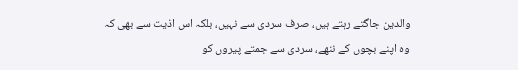والدین جاگتے رہتے ہیں، صرف سردی سے نہیں، بلکہ اس اذیت سے بھی کہ وہ اپنے بچوں کے ننھے، سردی سے جمتے پیروں کو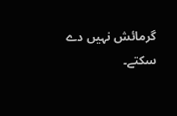گرمائش نہیں دے سکتے۔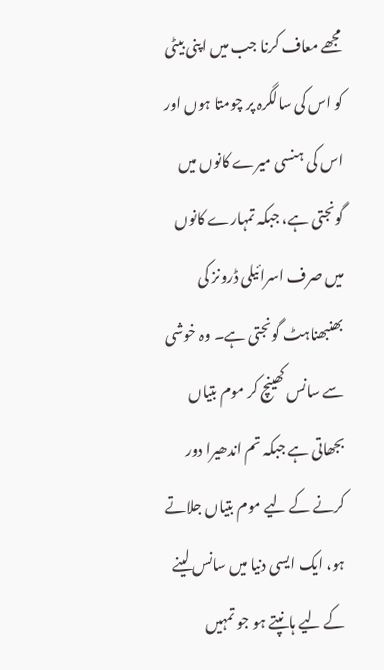مجھے معاف کرنا جب میں اپنی بیٹی کو اس کی سالگرہ پر چومتا ہوں اور اس کی ہنسی میرے کانوں میں گونجتی ہے، جبکہ تمہارے کانوں میں صرف اسرائیلی ڈرونز کی بھنبھناہٹ گونجتی ہے۔ وہ خوشی سے سانس کھینچ کر موم بتیاں بجھاتی ہے جبکہ تم اندھیرا دور کرنے کے لیے موم بتیاں جلاتے ہو، ایک ایسی دنیا میں سانس لینے کے لیے ہانپتے ہو جو تمہیں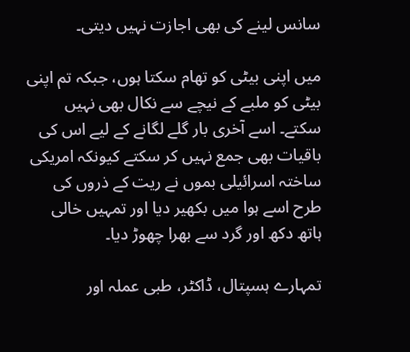سانس لینے کی بھی اجازت نہیں دیتی۔

میں اپنی بیٹی کو تھام سکتا ہوں، جبکہ تم اپنی بیٹی کو ملبے کے نیچے سے نکال بھی نہیں سکتے۔ اسے آخری بار گلے لگانے کے لیے اس کی باقیات بھی جمع نہیں کر سکتے کیونکہ امریکی ساختہ اسرائیلی بموں نے ریت کے ذروں کی طرح اسے ہوا میں بکھیر دیا اور تمہیں خالی ہاتھ دکھ اور گرد سے بھرا چھوڑ دیا۔

تمہارے ہسپتال، ڈاکٹر، طبی عملہ اور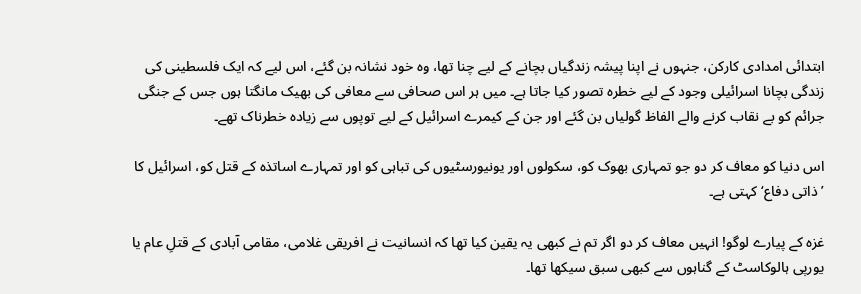ابتدائی امدادی کارکن، جنہوں نے اپنا پیشہ زندگیاں بچانے کے لیے چنا تھا، وہ خود نشانہ بن گئے، اس لیے کہ ایک فلسطینی کی زندگی بچانا اسرائیلی وجود کے لیے خطرہ تصور کیا جاتا ہے۔ میں ہر اس صحافی سے معافی کی بھیک مانگتا ہوں جس کے جنگی جرائم کو بے نقاب کرنے والے الفاظ گولیاں بن گئے اور جن کے کیمرے اسرائیل کے لیے توپوں سے زیادہ خطرناک تھے۔

اس دنیا کو معاف کر دو جو تمہاری بھوک کو، سکولوں اور یونیورسٹیوں کی تباہی کو اور تمہارے اساتذہ کے قتل کو، اسرائیل کا ’ذاتی دفاع‘ کہتی ہے۔

غزہ کے پیارے لوگو! انہیں معاف کر دو اگر تم نے کبھی یہ یقین کیا تھا کہ انسانیت نے افریقی غلامی، مقامی آبادی کے قتلِ عام یا یورپی ہالوکاسٹ کے گناہوں سے کبھی سبق سیکھا تھا۔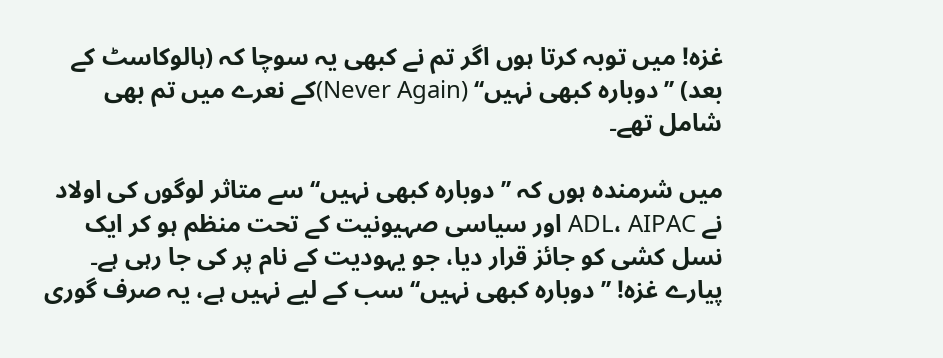غزہ! میں توبہ کرتا ہوں اگر تم نے کبھی یہ سوچا کہ (ہالوکاسٹ کے بعد) ’’دوبارہ کبھی نہیں‘‘ (Never Again)کے نعرے میں تم بھی شامل تھے۔

میں شرمندہ ہوں کہ ’’دوبارہ کبھی نہیں‘‘ سے متاثر لوگوں کی اولاد نے ADL، AIPAC اور سیاسی صہیونیت کے تحت منظم ہو کر ایک نسل کشی کو جائز قرار دیا، جو یہودیت کے نام پر کی جا رہی ہے۔ پیارے غزہ! ’’دوبارہ کبھی نہیں‘‘ سب کے لیے نہیں ہے، یہ صرف گوری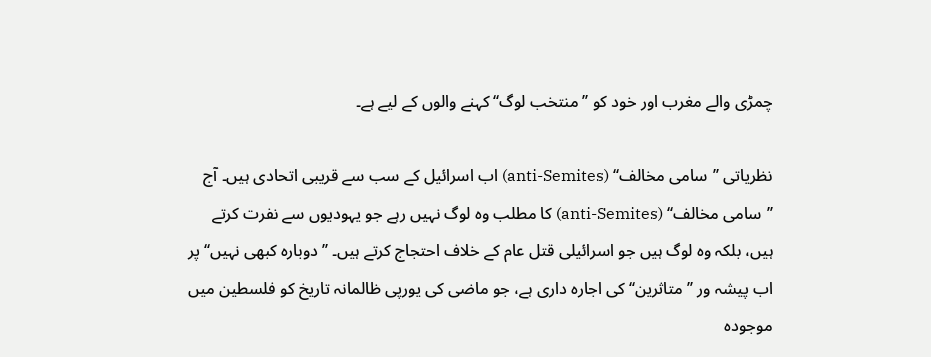چمڑی والے مغرب اور خود کو ’’منتخب لوگ‘‘ کہنے والوں کے لیے ہے۔

نظریاتی ’’سامی مخالف‘‘ (anti-Semites) اب اسرائیل کے سب سے قریبی اتحادی ہیں۔ آج ’’سامی مخالف‘‘ (anti-Semites) کا مطلب وہ لوگ نہیں رہے جو یہودیوں سے نفرت کرتے ہیں، بلکہ وہ لوگ ہیں جو اسرائیلی قتل عام کے خلاف احتجاج کرتے ہیں۔ ’’دوبارہ کبھی نہیں‘‘ پر اب پیشہ ور ’’متاثرین‘‘ کی اجارہ داری ہے، جو ماضی کی یورپی ظالمانہ تاریخ کو فلسطین میں موجودہ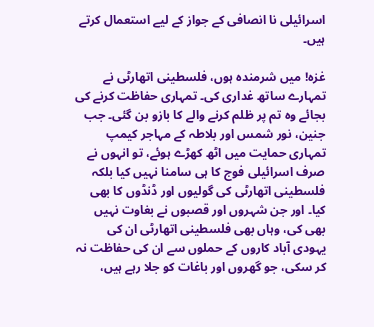اسرائیلی نا انصافی کے جواز کے لیے استعمال کرتے ہیں۔

غزہ! میں شرمندہ ہوں، فلسطینی اتھارٹی نے تمہارے ساتھ غداری کی۔ تمہاری حفاظت کرنے کی بجائے وہ تم پر ظلم کرنے والے کا بازو بن گئی۔ جب جنین، نور شمس اور بلاطہ کے مہاجر کیمپ تمہاری حمایت میں اٹھ کھڑے ہوئے، تو انہوں نے صرف اسرائیلی فوج کا ہی سامنا نہیں کیا بلکہ فلسطینی اتھارٹی کی گولیوں اور ڈنڈوں کا بھی کیا۔ اور جن شہروں اور قصبوں نے بغاوت نہیں بھی کی، وہاں بھی فلسطینی اتھارٹی ان کی یہودی آباد کاروں کے حملوں سے ان کی حفاظت نہ کر سکی، جو گھروں اور باغات کو جلا رہے ہیں،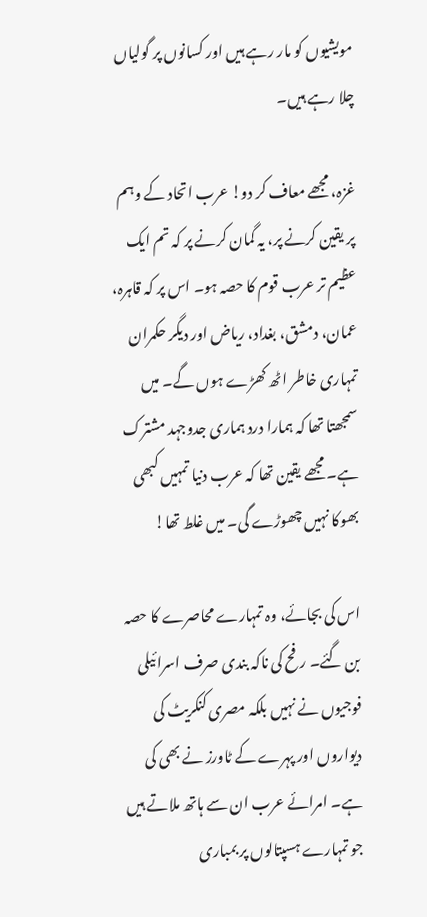مویشیوں کو مار رہے ہیں اور کسانوں پر گولیاں چلا رہے ہیں۔

غزہ، مجھے معاف کر دو! عرب اتحاد کے وہم پر یقین کرنے پر، یہ گمان کرنے پر کہ تم ایک عظیم تر عرب قوم کا حصہ ہو۔ اس پر کہ قاہرہ، عمان، دمشق، بغداد، ریاض اور دیگر حکمران تمہاری خاطر اٹھ کھڑے ہوں گے۔ میں سمجھتا تھا کہ ہمارا درد ہماری جدوجہد مشترک ہے۔ مجھے یقین تھا کہ عرب دنیا تمہیں کبھی بھوکا نہیں چھوڑے گی۔ میں غلط تھا!

اس کی بجائے، وہ تمہارے محاصرے کا حصہ بن گئے۔ رفح کی ناکہ بندی صرف اسرائیلی فوجیوں نے نہیں بلکہ مصری کنکریٹ کی دیواروں اور پہرے کے ٹاورز نے بھی کی ہے۔ امرائے عرب ان سے ہاتھ ملاتے ہیں جو تمہارے ہسپتالوں پر بمباری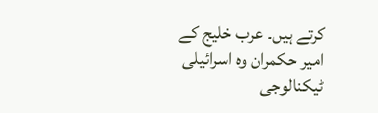کرتے ہیں۔ عرب خلیج کے امیر حکمران وہ اسرائیلی ٹیکنالوجی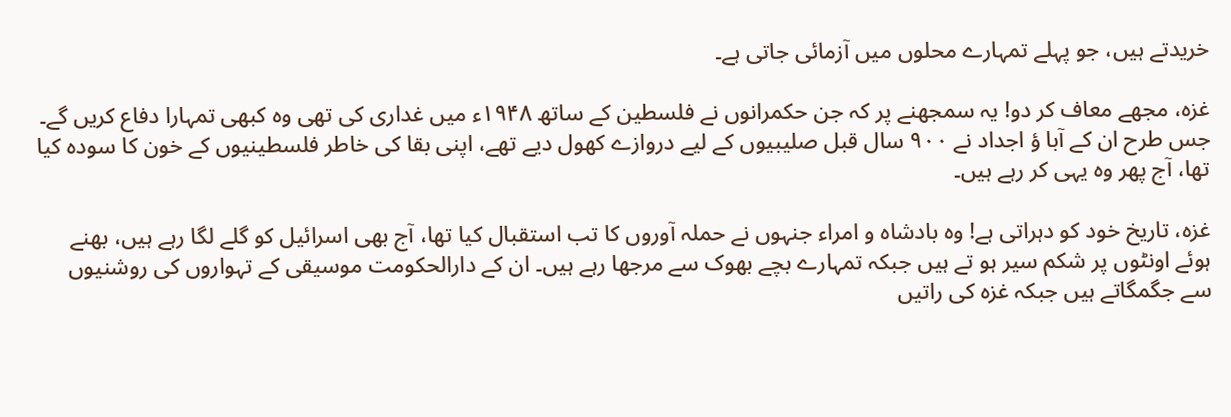خریدتے ہیں، جو پہلے تمہارے محلوں میں آزمائی جاتی ہے۔

غزہ، مجھے معاف کر دو! یہ سمجھنے پر کہ جن حکمرانوں نے فلسطین کے ساتھ ۱۹۴۸ء میں غداری کی تھی وہ کبھی تمہارا دفاع کریں گے۔ جس طرح ان کے آبا ؤ اجداد نے ۹۰۰ سال قبل صلیبیوں کے لیے دروازے کھول دیے تھے، اپنی بقا کی خاطر فلسطینیوں کے خون کا سودہ کیا تھا، آج پھر وہ یہی کر رہے ہیں۔

غزہ، تاریخ خود کو دہراتی ہے! وہ بادشاہ و امراء جنہوں نے حملہ آوروں کا تب استقبال کیا تھا، آج بھی اسرائیل کو گلے لگا رہے ہیں، بھنے ہوئے اونٹوں پر شکم سیر ہو تے ہیں جبکہ تمہارے بچے بھوک سے مرجھا رہے ہیں۔ ان کے دارالحکومت موسیقی کے تہواروں کی روشنیوں سے جگمگاتے ہیں جبکہ غزہ کی راتیں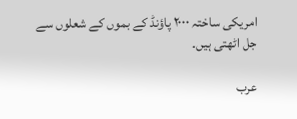امریکی ساختہ ۲۰۰۰ پاؤنڈ کے بموں کے شعلوں سے جل اٹھتی ہیں۔

عرب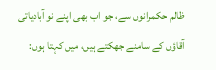ظالم حکمرانوں سے، جو اب بھی اپنے نو آبادیاتی آقاؤں کے سامنے جھکتے ہیں، میں کہتا ہوں: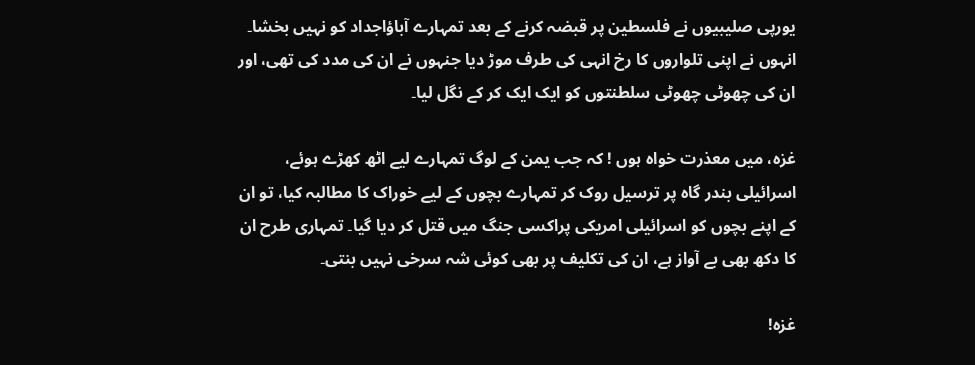یورپی صلیبیوں نے فلسطین پر قبضہ کرنے کے بعد تمہارے آباؤاجداد کو نہیں بخشا۔ انہوں نے اپنی تلواروں کا رخ انہی کی طرف موڑ دیا جنہوں نے ان کی مدد کی تھی، اور ان کی چھوٹی چھوٹی سلطنتوں کو ایک ایک کر کے نگل لیا۔

غزہ، میں معذرت خواہ ہوں ! کہ جب یمن کے لوگ تمہارے لیے اٹھ کھڑے ہوئے، اسرائیلی بندر گاہ پر ترسیل روک کر تمہارے بچوں کے لیے خوراک کا مطالبہ کیا، تو ان کے اپنے بچوں کو اسرائیلی امریکی پراکسی جنگ میں قتل کر دیا گیا۔ تمہاری طرح ان کا دکھ بھی بے آواز ہے، ان کی تکلیف پر بھی کوئی شہ سرخی نہیں بنتی۔

غزہ!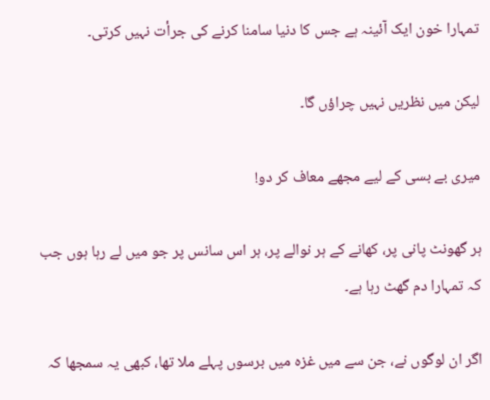تمہارا خون ایک آئینہ ہے جس کا دنیا سامنا کرنے کی جرأت نہیں کرتی۔

لیکن میں نظریں نہیں چراؤں گا۔

میری بے بسی کے لیے مجھے معاف کر دو!

ہر گھونٹ پانی پر، کھانے کے ہر نوالے پر، ہر اس سانس پر جو میں لے رہا ہوں جب کہ تمہارا دم گھٹ رہا ہے۔

اگر ان لوگوں نے، جن سے میں غزہ میں برسوں پہلے ملا تھا، کبھی یہ سمجھا کہ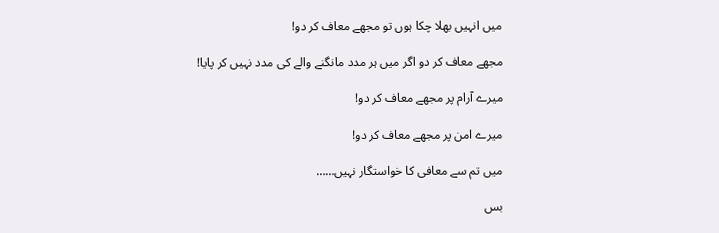میں انہیں بھلا چکا ہوں تو مجھے معاف کر دو!

مجھے معاف کر دو اگر میں ہر مدد مانگنے والے کی مدد نہیں کر پایا!

میرے آرام پر مجھے معاف کر دو!

میرے امن پر مجھے معاف کر دو!

میں تم سے معافی کا خواستگار نہیں……

بس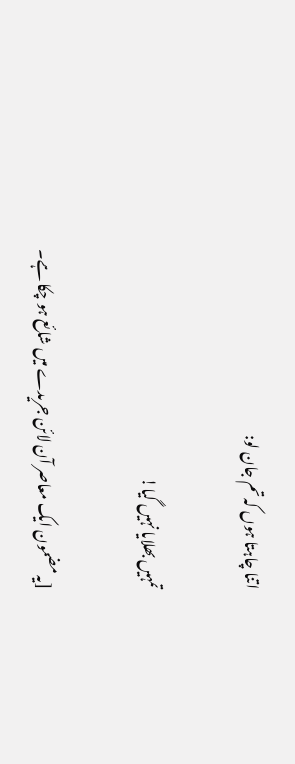اتنا چاہتا ہوں کہ تم جان لو:

تمہیں بھلایا نہیں گیا!

[یہ مضمون ایک معاصر آن لائن جریدے میں شائع ہو چکا ہے۔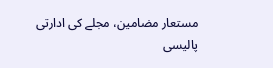مستعار مضامین، مجلے کی ادارتی پالیسی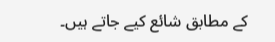کے مطابق شائع کیے جاتے ہیں۔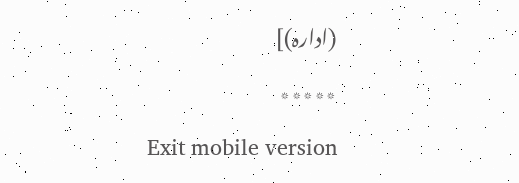(ادارہ)]

٭٭٭٭٭

Exit mobile version